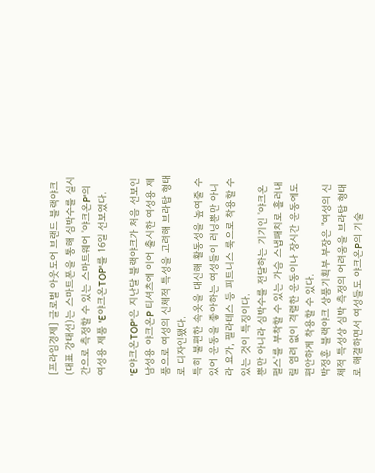[프라임경제] 글로벌 아웃도어 브랜드 블랙야크(대표 강태선)는 스마트폰을 통해 심박수를 실시간으로 측정할 수 있는 스마트웨어 '야크온P'의 여성용 제품 'E야크온TOP'를 16일 선보였다.

'E야크온TOP'은 지난달 블랙야크가 처음 선보인 남성용 야크온P 티셔츠에 이어 출시한 여성용 제품으로 여성의 신체적 특성을 고려해 브라탑 형태로 디자인됐다.
특히 불편한 속옷을 대신해 활동성을 높여줄 수 있어 운동을 좋아하는 여성들이 러닝뿐만 아니라 요가, 필라테스 등 피트니스 룩으로 착용할 수 있는 것이 특징이다.
뿐만 아니라 심박수를 전달하는 기기인 '야크온 펄스'를 부착할 수 있는 가슴 스냅패치로 흘러내릴 염려 없이 격렬한 운동이나 장시간 운동에도 편안하게 착용할 수 있다.
박정훈 블랙야크 상품기획부 부장은 "여성의 신체적 특성상 심박 측정의 어려움을 브라탑 형태로 해결하면서 여성들도 야크온P의 기술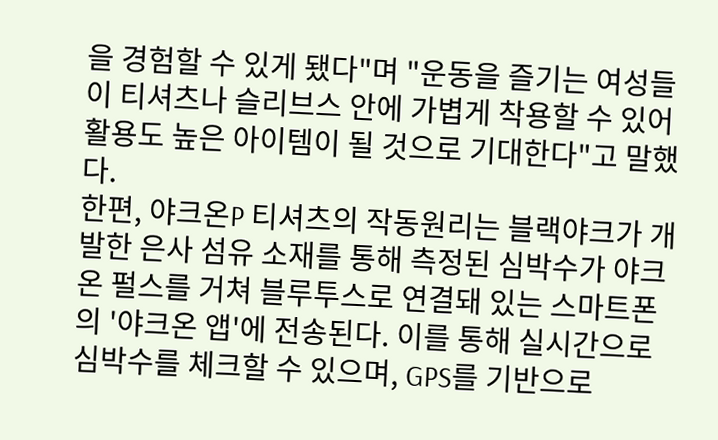을 경험할 수 있게 됐다"며 "운동을 즐기는 여성들이 티셔츠나 슬리브스 안에 가볍게 착용할 수 있어 활용도 높은 아이템이 될 것으로 기대한다"고 말했다.
한편, 야크온P 티셔츠의 작동원리는 블랙야크가 개발한 은사 섬유 소재를 통해 측정된 심박수가 야크온 펄스를 거쳐 블루투스로 연결돼 있는 스마트폰의 '야크온 앱'에 전송된다. 이를 통해 실시간으로 심박수를 체크할 수 있으며, GPS를 기반으로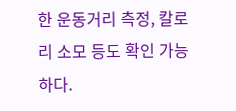한 운동거리 측정, 칼로리 소모 등도 확인 가능하다.